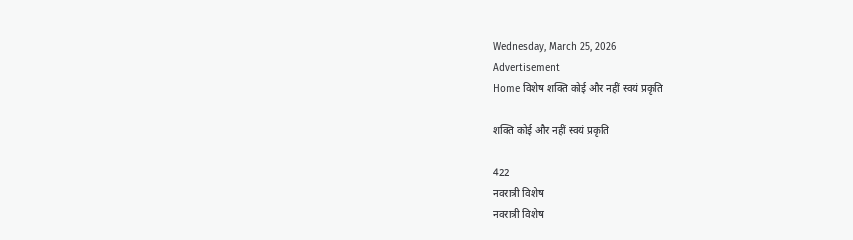Wednesday, March 25, 2026
Advertisement
Home विशेष शक्ति कोई और नहीं स्वयं प्रकृति

शक्ति कोई और नहीं स्वयं प्रकृति

422
नवरात्री विशेष
नवरात्री विशेष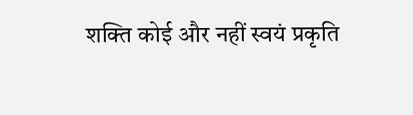शक्ति कोई और नहीं स्वयं प्रकृति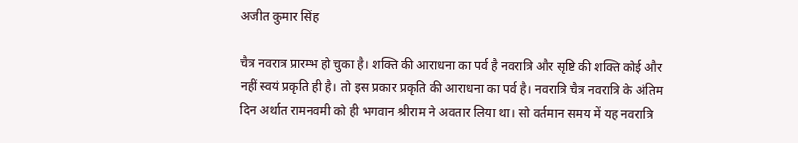अजीत कुमार सिंह

चैत्र नवरात्र प्रारम्भ हो चुका है। शक्ति की आराधना का पर्व है नवरात्रि और सृष्टि की शक्ति कोई और नहीं स्वयं प्रकृति ही है। तो इस प्रकार प्रकृति की आराधना का पर्व है। नवरात्रि चैत्र नवरात्रि के अंतिम दिन अर्थात रामनवमी को ही भगवान श्रीराम ने अवतार लिया था। सो वर्तमान समय में यह नवरात्रि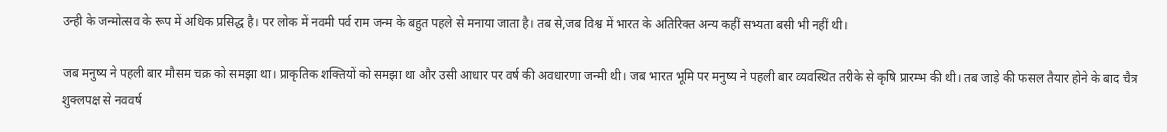उन्ही के जन्मोत्सव के रूप में अधिक प्रसिद्ध है। पर लोक में नवमी पर्व राम जन्म के बहुत पहले से मनाया जाता है। तब से,जब विश्व में भारत के अतिरिक्त अन्य कहीं सभ्यता बसी भी नहीं थी।

जब मनुष्य ने पहली बार मौसम चक्र को समझा था। प्राकृतिक शक्तियों को समझा था और उसी आधार पर वर्ष की अवधारणा जन्मी थी। जब भारत भूमि पर मनुष्य ने पहली बार व्यवस्थित तरीके से कृषि प्रारम्भ की थी। तब जाड़े की फसल तैयार होने के बाद चैत्र शुक्लपक्ष से नववर्ष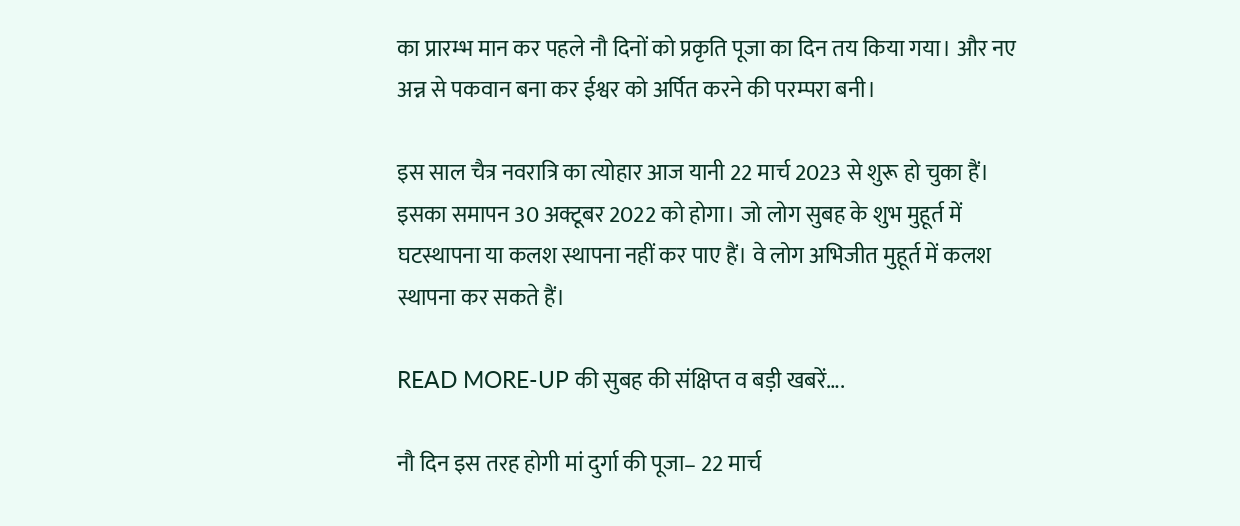का प्रारम्भ मान कर पहले नौ दिनों को प्रकृति पूजा का दिन तय किया गया। और नए अन्न से पकवान बना कर ईश्वर को अर्पित करने की परम्परा बनी।

इस साल चैत्र नवरात्रि का त्योहार आज यानी 22 मार्च 2023 से शुरू हो चुका हैं। इसका समापन 30 अक्टूबर 2022 को होगा। जो लोग सुबह के शुभ मुहूर्त में घटस्थापना या कलश स्थापना नहीं कर पाए हैं। वे लोग अभिजीत मुहूर्त में कलश स्थापना कर सकते हैं।

READ MORE-UP की सुबह की संक्षिप्त व बड़ी खबरें….

नौ दिन इस तरह होगी मां दुर्गा की पूजा– 22 मार्च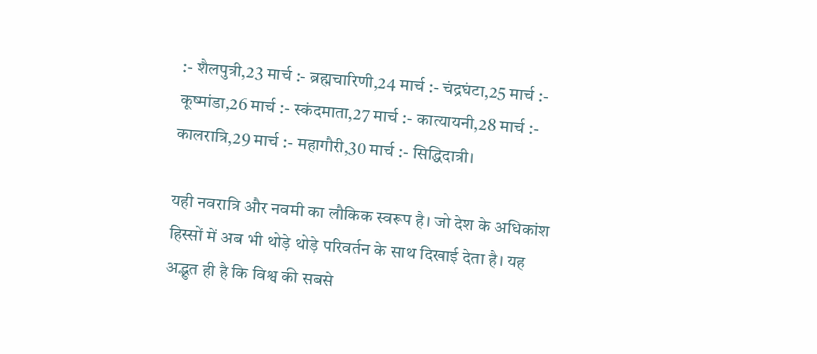:- शैलपुत्री,23 मार्च :- ब्रह्मचारिणी,24 मार्च :- चंद्रघंटा,25 मार्च :- कूष्मांडा,26 मार्च :- स्कंदमाता,27 मार्च :- कात्यायनी,28 मार्च :- कालरात्रि,29 मार्च :- महागौरी,30 मार्च :- सिद्धिदात्री।

यही नवरात्रि और नवमी का लौकिक स्वरूप है। जो देश के अधिकांश हिस्सों में अब भी थोड़े थोड़े परिवर्तन के साथ दिखाई देता है। यह अद्भुत ही है कि विश्व की सबसे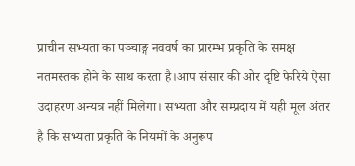प्राचीन सभ्यता का पञ्चाङ्ग नववर्ष का प्रारम्भ प्रकृति के समक्ष नतमस्तक होने के साथ करता है।आप संसार की ओर दृष्टि फेरिये ऐसा उदाहरण अन्यत्र नहीं मिलेगा। सभ्यता और सम्प्रदाय में यही मूल अंतर है कि सभ्यता प्रकृति के नियमों के अनुरूप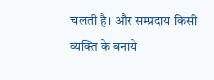चलती है। और सम्प्रदाय किसी व्यक्ति के बनाये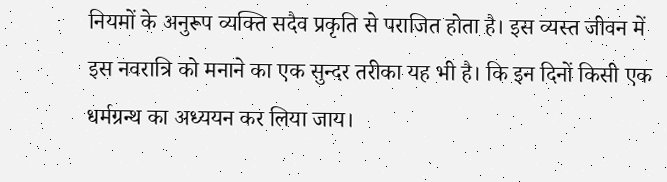नियमों के अनुरूप व्यक्ति सदैव प्रकृति से पराजित होता है। इस व्यस्त जीवन में इस नवरात्रि को मनाने का एक सुन्दर तरीका यह भी है। कि इन दिनों किसी एक धर्मग्रन्थ का अध्ययन कर लिया जाय।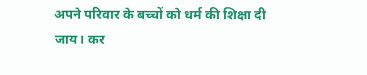अपने परिवार के बच्चों को धर्म की शिक्षा दी जाय। कर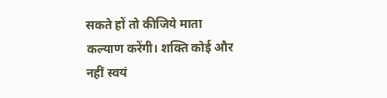सकते हों तो कीजिये माता कल्याण करेंगी। शक्ति कोई और नहीं स्वयं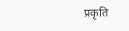प्रकृति